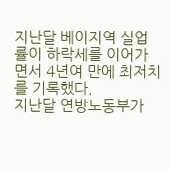지난달 베이지역 실업률이 하락세를 이어가면서 4년여 만에 최저치를 기록했다.
지난달 연방노동부가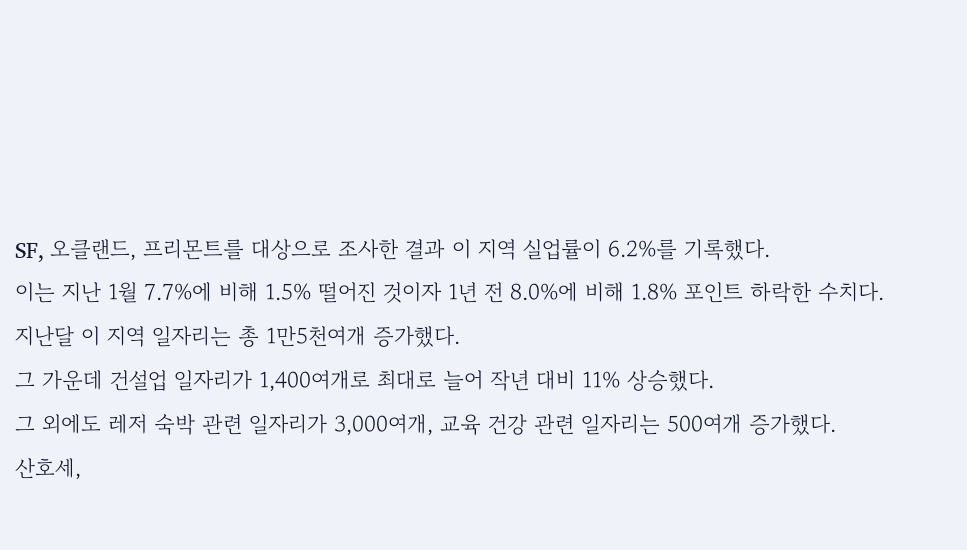SF, 오클랜드, 프리몬트를 대상으로 조사한 결과 이 지역 실업률이 6.2%를 기록했다.
이는 지난 1월 7.7%에 비해 1.5% 떨어진 것이자 1년 전 8.0%에 비해 1.8% 포인트 하락한 수치다.
지난달 이 지역 일자리는 총 1만5천여개 증가했다.
그 가운데 건설업 일자리가 1,400여개로 최대로 늘어 작년 대비 11% 상승했다.
그 외에도 레저 숙박 관련 일자리가 3,000여개, 교육 건강 관련 일자리는 500여개 증가했다.
산호세,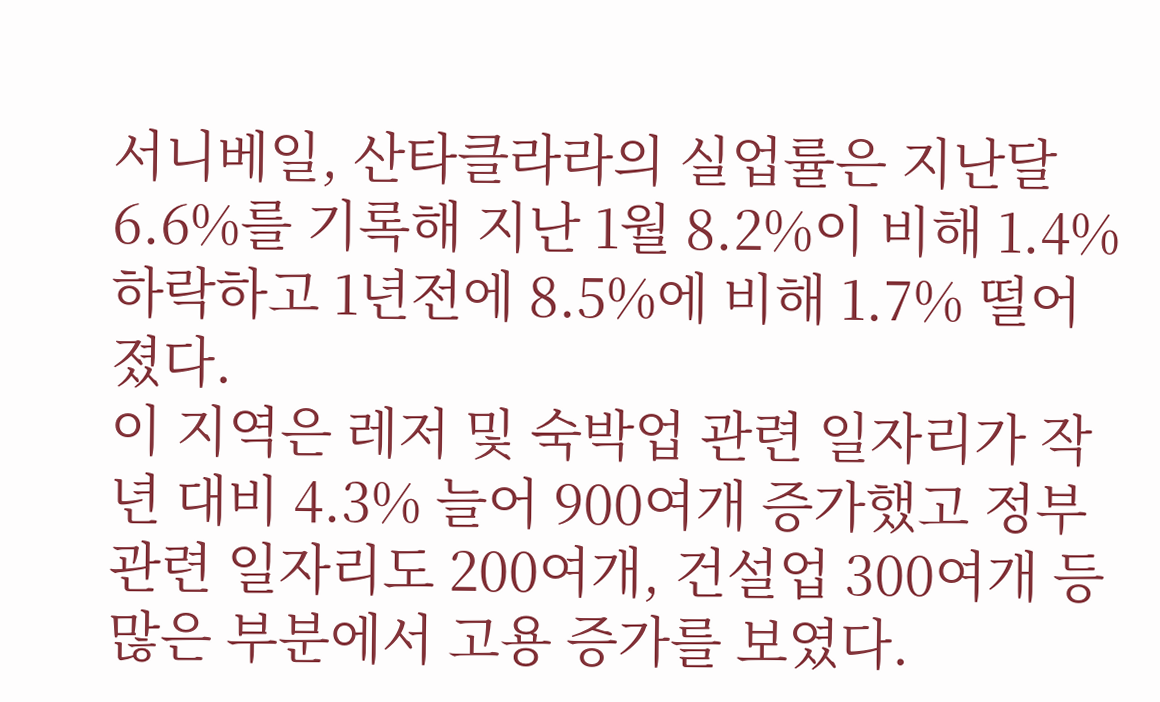서니베일, 산타클라라의 실업률은 지난달 6.6%를 기록해 지난 1월 8.2%이 비해 1.4% 하락하고 1년전에 8.5%에 비해 1.7% 떨어졌다.
이 지역은 레저 및 숙박업 관련 일자리가 작년 대비 4.3% 늘어 900여개 증가했고 정부 관련 일자리도 200여개, 건설업 300여개 등 많은 부분에서 고용 증가를 보였다.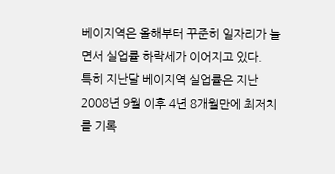베이지역은 올해부터 꾸준히 일자리가 늘면서 실업률 하락세가 이어지고 있다.
특히 지난달 베이지역 실업률은 지난 2008년 9월 이후 4년 8개월만에 최저치를 기록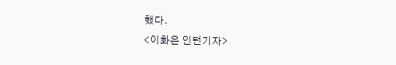했다.
<이화은 인턴기자>